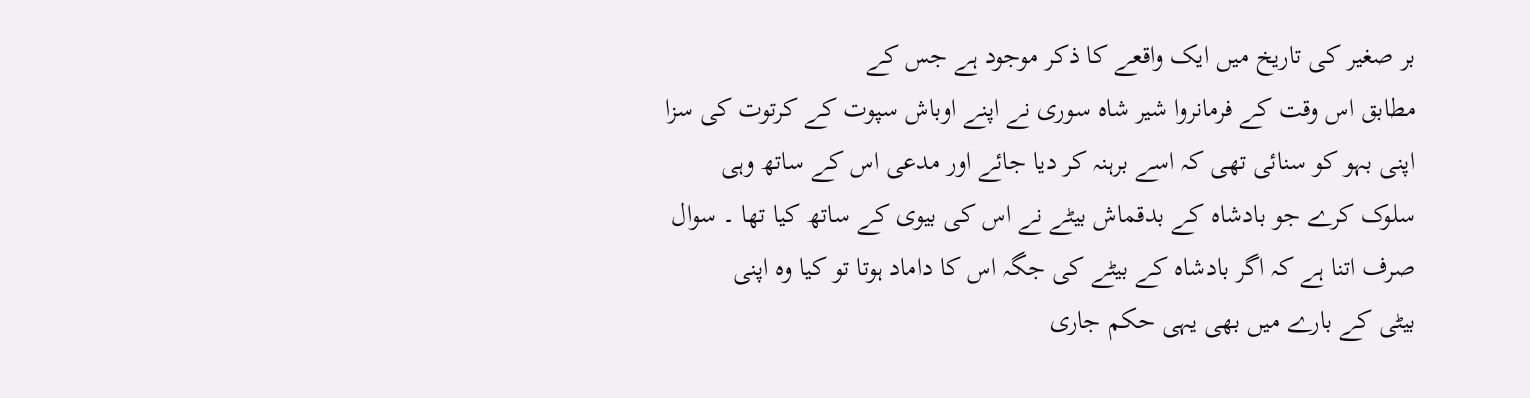بر صغیر کی تاریخ میں ایک واقعے کا ذکر موجود ہے جس کے
مطابق اس وقت کے فرمانروا شیر شاہ سوری نے اپنے اوباش سپوت کے کرتوت کی سزا
اپنی بہو کو سنائی تھی کہ اسے برہنہ کر دیا جائے اور مدعی اس کے ساتھ وہی
سلوک کرے جو بادشاہ کے بدقماش بیٹے نے اس کی بیوی کے ساتھ کیا تھا ۔ سوال
صرف اتنا ہے کہ اگر بادشاہ کے بیٹے کی جگہ اس کا داماد ہوتا تو کیا وہ اپنی
بیٹی کے بارے میں بھی یہی حکم جاری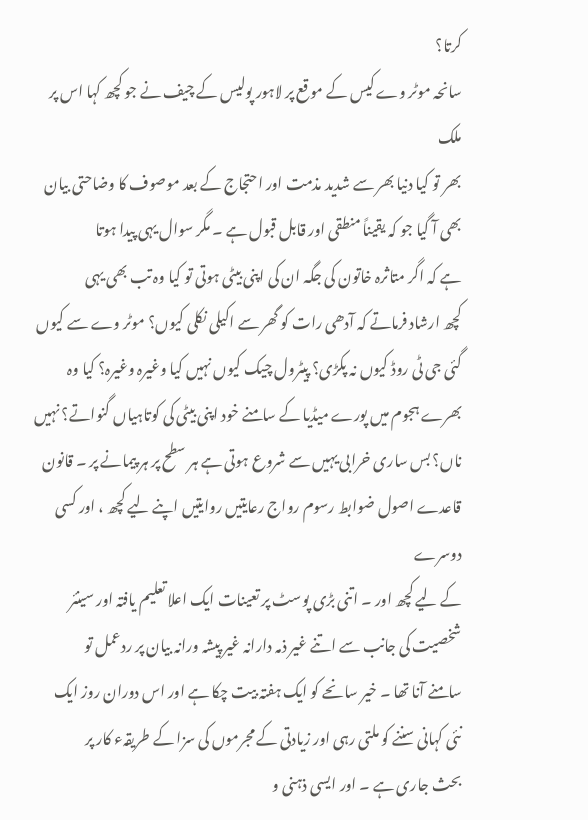کرتا؟
سانحہ موٹر وے کیس کے موقع پر لاہور پولیس کے چیف نے جو کچھ کہا اس پر ملک
بھر تو کیا دنیا بھر سے شدید مذمت اور احتجاج کے بعد موصوف کا وضاحتی بیان
بھی آ گیا جو کہ یقیناً منطقی اور قابل قبول ہے ۔ مگر سوال یہی پیدا ہوتا
ہے کہ اگر متاثرہ خاتون کی جگہ ان کی اپنی بیٹی ہوتی تو کیا وہ تب بھی یہی
کچھ ارشاد فرماتے کہ آدھی رات کو گھر سے اکیلی نکلی کیوں؟ موٹر وے سے کیوں
گئی جی ٹی روڈ کیوں نہ پکڑی؟ پیٹرول چیک کیوں نہیں کیا وغیرہ وغیرہ؟ کیا وہ
بھرے ہجوم میں پورے میڈیا کے سامنے خود اپنی بیٹی کی کوتاہیاں گنواتے؟ نہیں
ناں؟ بس ساری خرابی یہیں سے شروع ہوتی ہے ہر سطح پر ہر پیمانے پر ۔ قانون
قاعدے اصول ضوابط رسوم رواج رعایتیں روایتیں اپنے لیے کچھ ، اور کسی دوسرے
کے لیے کچھ اور ۔ اتنی بڑی پوسٹ پر تعینات ایک اعلا تعلیم یافتہ اور سینئر
شخصیت کی جانب سے اتنے غیر ذمہ دارانہ غیر پیشہ ورانہ بیان پر ردعمل تو
سامنے آنا تھا ۔ خیر سانحے کو ایک ہفتہ بیت چکا ہے اور اس دوران روز ایک
نئی کہانی سننے کو ملتی رہی اور زیادتی کے مجرموں کی سزا کے طریقہء کار پر
بحث جاری ہے ۔ اور ایسی ذہنی و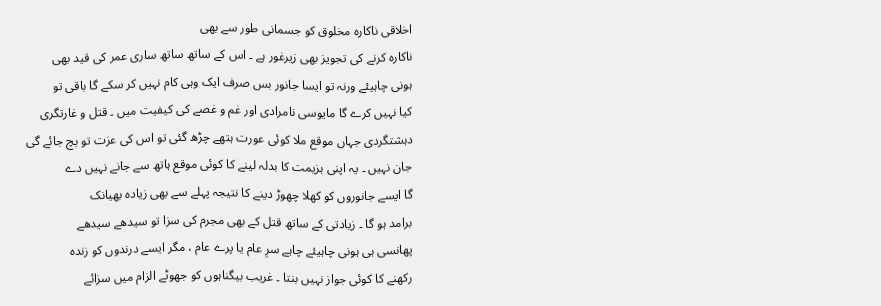اخلاقی ناکارہ مخلوق کو جسمانی طور سے بھی
ناکارہ کرنے کی تجویز بھی زیرغور ہے ۔ اس کے ساتھ ساتھ ساری عمر کی قید بھی
ہونی چاہیئے ورنہ تو ایسا جانور بس صرف ایک وہی کام نہیں کر سکے گا باقی تو
کیا نہیں کرے گا مایوسی نامرادی اور غم و غصے کی کیفیت میں ۔ قتل و غارتگری
دہشتگردی جہاں موقع ملا کوئی عورت ہتھے چڑھ گئی تو اس کی عزت تو بچ جائے گی
جان نہیں ۔ یہ اپنی ہزیمت کا بدلہ لینے کا کوئی موقع ہاتھ سے جانے نہیں دے
گا ایسے جانوروں کو کھلا چھوڑ دینے کا نتیجہ پہلے سے بھی زیادہ بھیانک
برامد ہو گا ۔ زیادتی کے ساتھ قتل کے بھی مجرم کی سزا تو سیدھے سیدھے
پھانسی ہی ہونی چاہیئے چاہے سرِ عام یا پرے عام ، مگر ایسے درندوں کو زندہ
رکھنے کا کوئی جواز نہیں بنتا ۔ غریب بیگناہوں کو جھوٹے الزام میں سزائے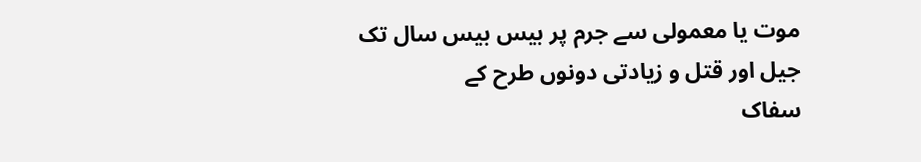موت یا معمولی سے جرم پر بیس بیس سال تک جیل اور قتل و زیادتی دونوں طرح کے
سفاک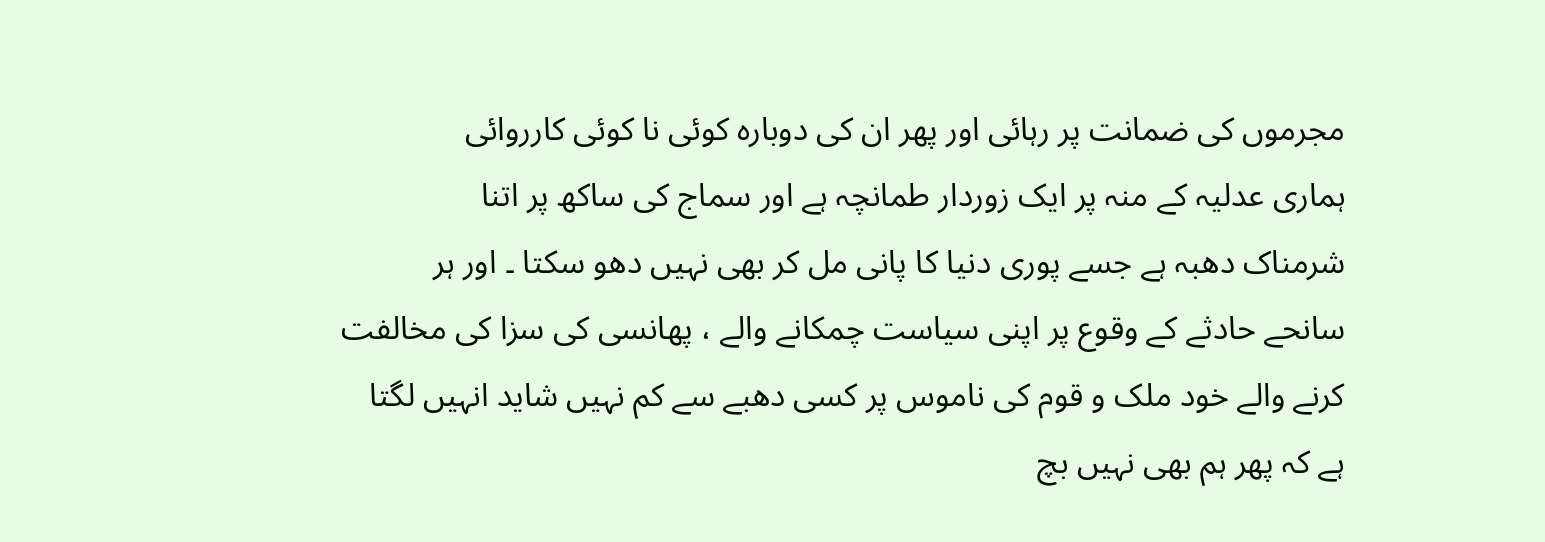مجرموں کی ضمانت پر رہائی اور پھر ان کی دوبارہ کوئی نا کوئی کارروائی
ہماری عدلیہ کے منہ پر ایک زوردار طمانچہ ہے اور سماج کی ساکھ پر اتنا
شرمناک دھبہ ہے جسے پوری دنیا کا پانی مل کر بھی نہیں دھو سکتا ۔ اور ہر
سانحے حادثے کے وقوع پر اپنی سیاست چمکانے والے ، پھانسی کی سزا کی مخالفت
کرنے والے خود ملک و قوم کی ناموس پر کسی دھبے سے کم نہیں شاید انہیں لگتا
ہے کہ پھر ہم بھی نہیں بچ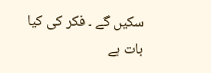سکیں گے ۔ فکر کی کیا بات ہے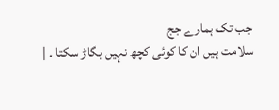جب تک ہمارے جج
سلامت ہیں ان کا کوئی کچھ نہیں بگاڑ سکتا ۔ |